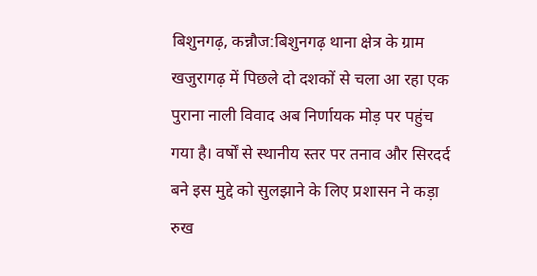बिशुनगढ़, कन्नौज:बिशुनगढ़ थाना क्षेत्र के ग्राम खजुरागढ़ में पिछले दो दशकों से चला आ रहा एक पुराना नाली विवाद अब निर्णायक मोड़ पर पहुंच गया है। वर्षों से स्थानीय स्तर पर तनाव और सिरदर्द बने इस मुद्दे को सुलझाने के लिए प्रशासन ने कड़ा रुख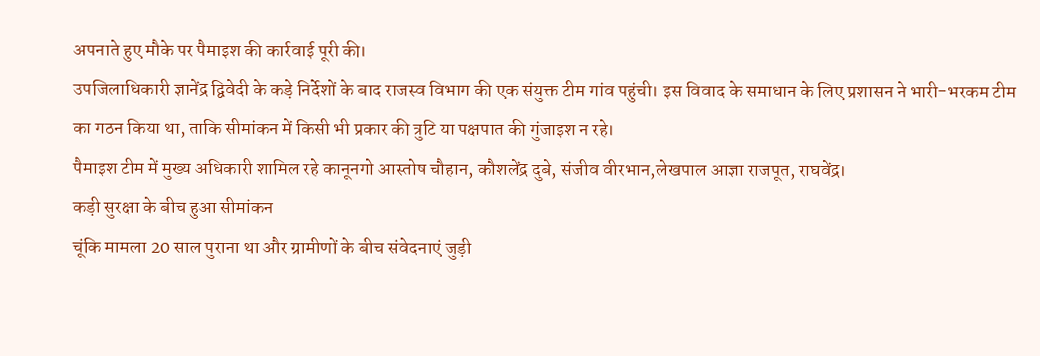अपनाते हुए मौके पर पैमाइश की कार्रवाई पूरी की।
उपजिलाधिकारी ज्ञानेंद्र द्विवेदी के कड़े निर्देशों के बाद राजस्व विभाग की एक संयुक्त टीम गांव पहुंची। इस विवाद के समाधान के लिए प्रशासन ने भारी-भरकम टीम का गठन किया था, ताकि सीमांकन में किसी भी प्रकार की त्रुटि या पक्षपात की गुंजाइश न रहे।
पैमाइश टीम में मुख्य अधिकारी शामिल रहे कानूनगो आस्तोष चौहान, कौशलेंद्र दुबे, संजीव वीरभान,लेखपाल आज्ञा राजपूत, राघवेंद्र।
कड़ी सुरक्षा के बीच हुआ सीमांकन
चूंकि मामला 20 साल पुराना था और ग्रामीणों के बीच संवेदनाएं जुड़ी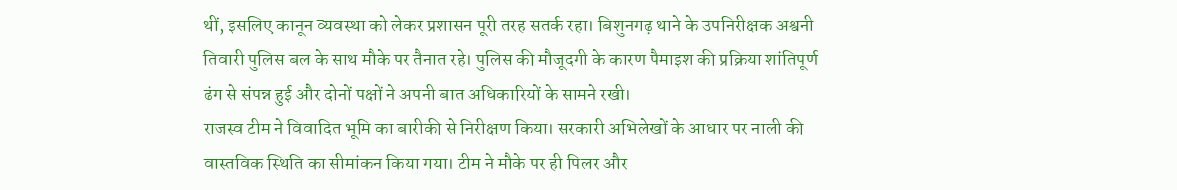थीं, इसलिए कानून व्यवस्था को लेकर प्रशासन पूरी तरह सतर्क रहा। बिशुनगढ़ थाने के उपनिरीक्षक अश्वनी तिवारी पुलिस बल के साथ मौके पर तैनात रहे। पुलिस की मौजूदगी के कारण पैमाइश की प्रक्रिया शांतिपूर्ण ढंग से संपन्न हुई और दोनों पक्षों ने अपनी बात अधिकारियों के सामने रखी।
राजस्व टीम ने विवादित भूमि का बारीकी से निरीक्षण किया। सरकारी अभिलेखों के आधार पर नाली की वास्तविक स्थिति का सीमांकन किया गया। टीम ने मौके पर ही पिलर और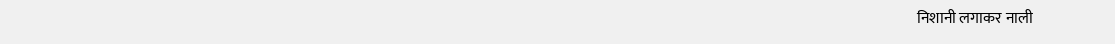निशानी लगाकर नाली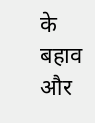के बहाव और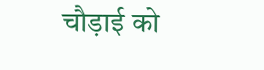चौड़ाई को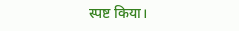स्पष्ट किया।